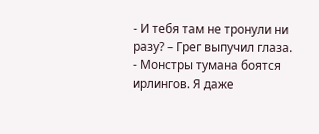- И тебя там не тронули ни разу? – Грег выпучил глаза.
- Монстры тумана боятся ирлингов. Я даже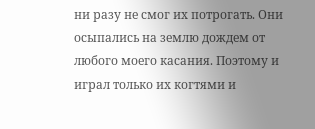ни разу не смог их потрогать. Они осыпались на землю дождем от любого моего касания. Поэтому и играл только их когтями и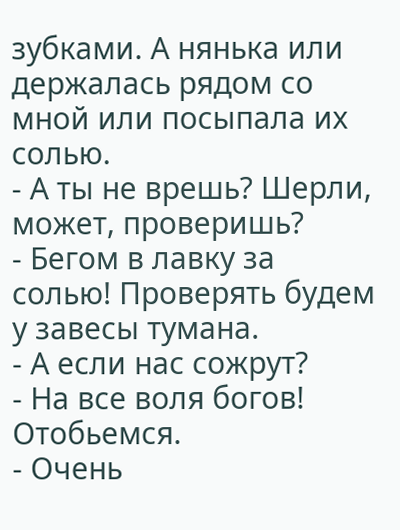зубками. А нянька или держалась рядом со мной или посыпала их солью.
- А ты не врешь? Шерли, может, проверишь?
- Бегом в лавку за солью! Проверять будем у завесы тумана.
- А если нас сожрут?
- На все воля богов! Отобьемся.
- Очень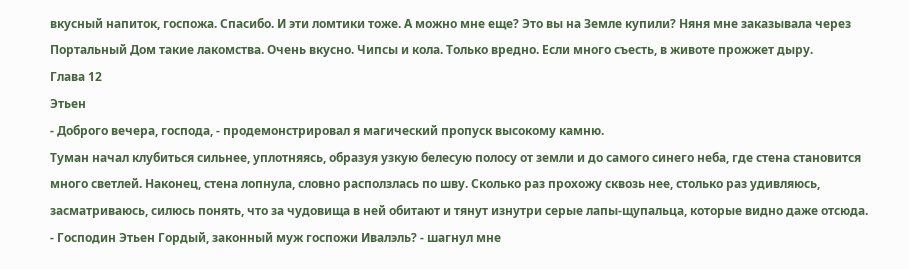вкусный напиток, госпожа. Спасибо. И эти ломтики тоже. А можно мне еще? Это вы на Земле купили? Няня мне заказывала через Портальный Дом такие лакомства. Очень вкусно. Чипсы и кола. Только вредно. Если много съесть, в животе прожжет дыру.
Глава 12
Этьен
- Доброго вечера, господа, - продемонстрировал я магический пропуск высокому камню.
Туман начал клубиться сильнее, уплотняясь, образуя узкую белесую полосу от земли и до самого синего неба, где стена становится много светлей. Наконец, стена лопнула, словно расползлась по шву. Сколько раз прохожу сквозь нее, столько раз удивляюсь, засматриваюсь, силюсь понять, что за чудовища в ней обитают и тянут изнутри серые лапы-щупальца, которые видно даже отсюда.
- Господин Этьен Гордый, законный муж госпожи Ивалэль? - шагнул мне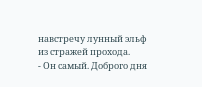навстречу лунный эльф из стражей прохода.
- Он самый. Доброго дня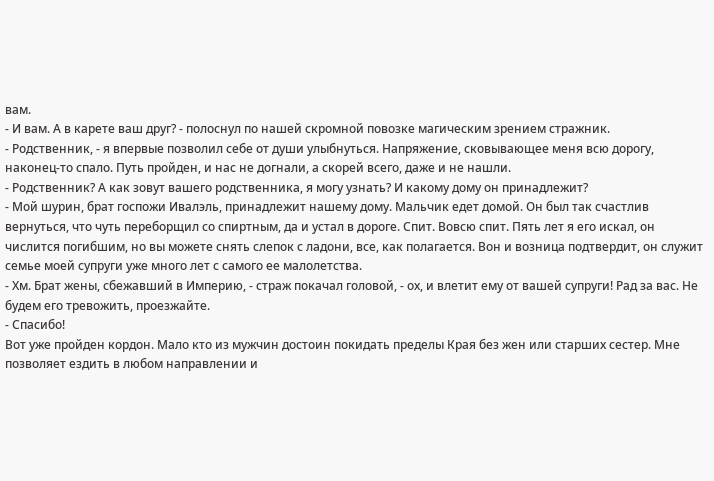вам.
- И вам. А в карете ваш друг? - полоснул по нашей скромной повозке магическим зрением стражник.
- Родственник, - я впервые позволил себе от души улыбнуться. Напряжение, сковывающее меня всю дорогу, наконец-то спало. Путь пройден, и нас не догнали, а скорей всего, даже и не нашли.
- Родственник? А как зовут вашего родственника, я могу узнать? И какому дому он принадлежит?
- Мой шурин, брат госпожи Ивалэль, принадлежит нашему дому. Мальчик едет домой. Он был так счастлив вернуться, что чуть переборщил со спиртным, да и устал в дороге. Спит. Вовсю спит. Пять лет я его искал, он числится погибшим, но вы можете снять слепок с ладони, все, как полагается. Вон и возница подтвердит, он служит семье моей супруги уже много лет с самого ее малолетства.
- Хм. Брат жены, сбежавший в Империю, - страж покачал головой, - ох, и влетит ему от вашей супруги! Рад за вас. Не будем его тревожить, проезжайте.
- Спасибо!
Вот уже пройден кордон. Мало кто из мужчин достоин покидать пределы Края без жен или старших сестер. Мне позволяет ездить в любом направлении и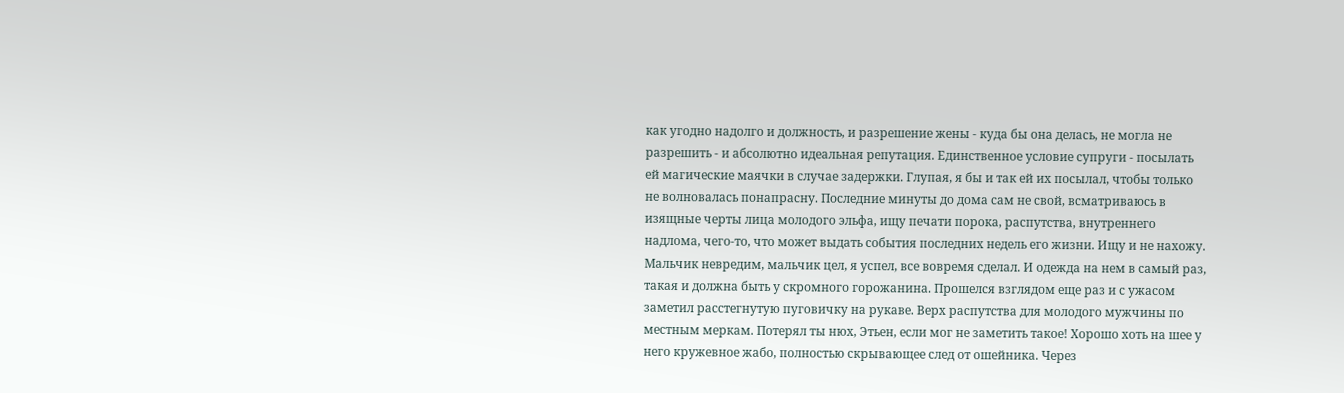как угодно надолго и должность, и разрешение жены - куда бы она делась, не могла не разрешить - и абсолютно идеальная репутация. Единственное условие супруги - посылать ей магические маячки в случае задержки. Глупая, я бы и так ей их посылал, чтобы только не волновалась понапрасну. Последние минуты до дома сам не свой, всматриваюсь в изящные черты лица молодого эльфа, ищу печати порока, распутства, внутреннего надлома, чего-то, что может выдать события последних недель его жизни. Ищу и не нахожу. Мальчик невредим, мальчик цел, я успел, все вовремя сделал. И одежда на нем в самый раз, такая и должна быть у скромного горожанина. Прошелся взглядом еще раз и с ужасом заметил расстегнутую пуговичку на рукаве. Верх распутства для молодого мужчины по местным меркам. Потерял ты нюх, Этьен, если мог не заметить такое! Хорошо хоть на шее у него кружевное жабо, полностью скрывающее след от ошейника. Через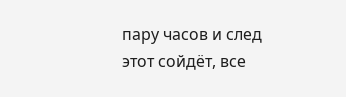пару часов и след этот сойдёт, все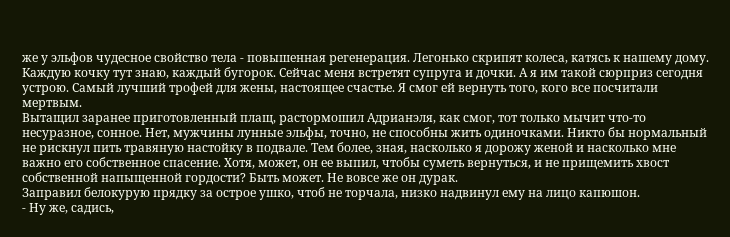же у эльфов чудесное свойство тела - повышенная регенерация. Легонько скрипят колеса, катясь к нашему дому. Каждую кочку тут знаю, каждый бугорок. Сейчас меня встретят супруга и дочки. А я им такой сюрприз сегодня устрою. Самый лучший трофей для жены, настоящее счастье. Я смог ей вернуть того, кого все посчитали мертвым.
Вытащил заранее приготовленный плащ, растормошил Адрианэля, как смог, тот только мычит что-то несуразное, сонное. Нет, мужчины лунные эльфы, точно, не способны жить одиночками. Никто бы нормальный не рискнул пить травяную настойку в подвале. Тем более, зная, насколько я дорожу женой и насколько мне важно его собственное спасение. Хотя, может, он ее выпил, чтобы суметь вернуться, и не прищемить хвост собственной напыщенной гордости? Быть может. Не вовсе же он дурак.
Заправил белокурую прядку за острое ушко, чтоб не торчала, низко надвинул ему на лицо капюшон.
- Ну же, садись,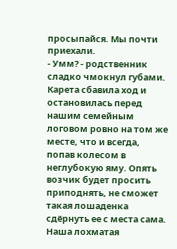просыпайся. Мы почти приехали.
- Умм? - родственник сладко чмокнул губами. Карета сбавила ход и остановилась перед нашим семейным логовом ровно на том же месте, что и всегда, попав колесом в неглубокую яму. Опять возчик будет просить приподнять, не сможет такая лошаденка сдёрнуть ее с места сама. Наша лохматая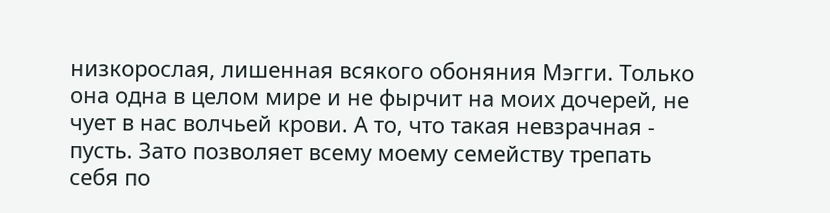низкорослая, лишенная всякого обоняния Мэгги. Только она одна в целом мире и не фырчит на моих дочерей, не чует в нас волчьей крови. А то, что такая невзрачная - пусть. Зато позволяет всему моему семейству трепать себя по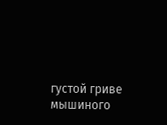густой гриве мышиного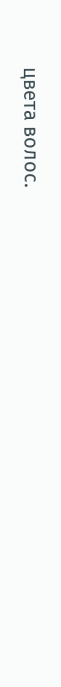цвета волос.